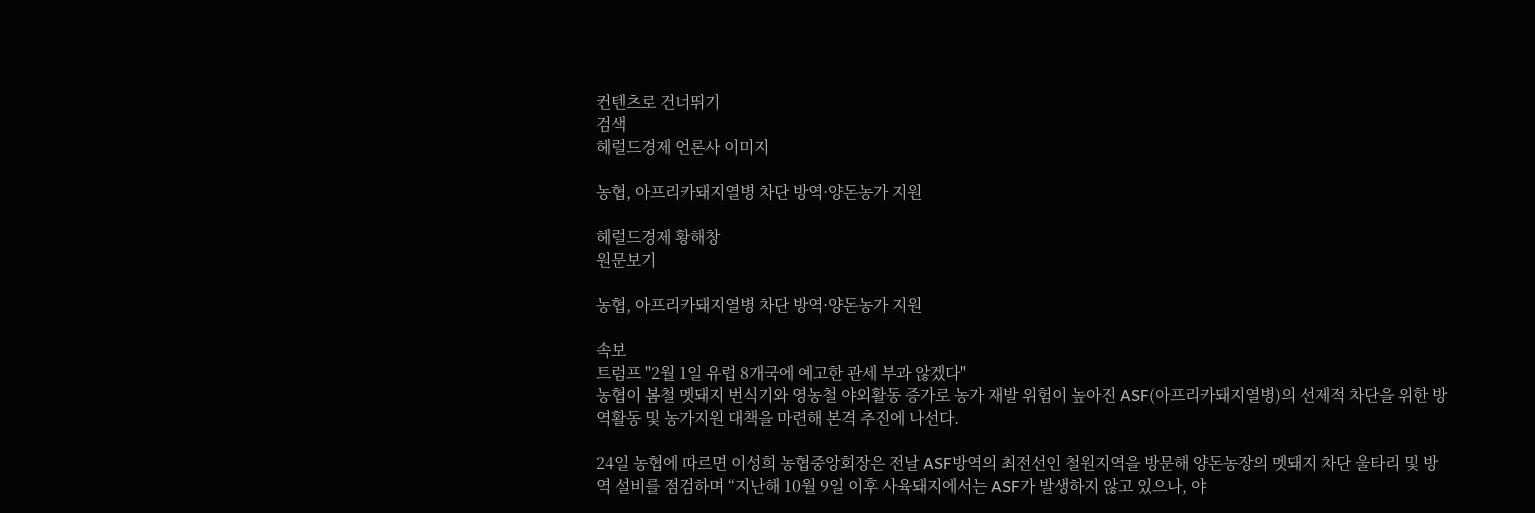컨텐츠로 건너뛰기
검색
헤럴드경제 언론사 이미지

농협, 아프리카돼지열병 차단 방역·양돈농가 지원

헤럴드경제 황해창
원문보기

농협, 아프리카돼지열병 차단 방역·양돈농가 지원

속보
트럼프 "2월 1일 유럽 8개국에 예고한 관세 부과 않겠다"
농협이 봄철 멧돼지 번식기와 영농철 야외활동 증가로 농가 재발 위험이 높아진 ASF(아프리카돼지열병)의 선제적 차단을 위한 방역활동 및 농가지원 대책을 마련해 본격 추진에 나선다.

24일 농협에 따르면 이성희 농협중앙회장은 전날 ASF방역의 최전선인 철원지역을 방문해 양돈농장의 멧돼지 차단 울타리 및 방역 설비를 점검하며 “지난해 10월 9일 이후 사육돼지에서는 ASF가 발생하지 않고 있으나, 야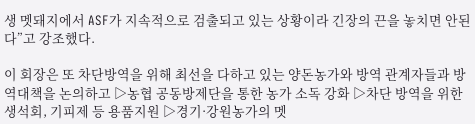생 멧돼지에서 ASF가 지속적으로 검출되고 있는 상황이라 긴장의 끈을 놓치면 안된다”고 강조했다.

이 회장은 또 차단방역을 위해 최선을 다하고 있는 양돈농가와 방역 관계자들과 방역대책을 논의하고 ▷농협 공동방제단을 통한 농가 소독 강화 ▷차단 방역을 위한 생석회, 기피제 등 용품지원 ▷경기·강원농가의 멧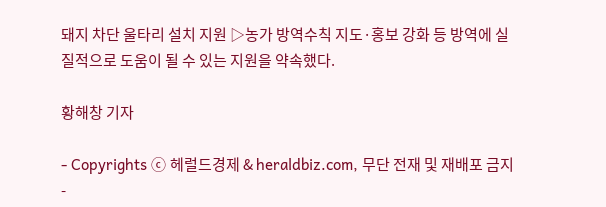돼지 차단 울타리 설치 지원 ▷농가 방역수칙 지도·홍보 강화 등 방역에 실질적으로 도움이 될 수 있는 지원을 약속했다.

황해창 기자

- Copyrights ⓒ 헤럴드경제 & heraldbiz.com, 무단 전재 및 재배포 금지 -